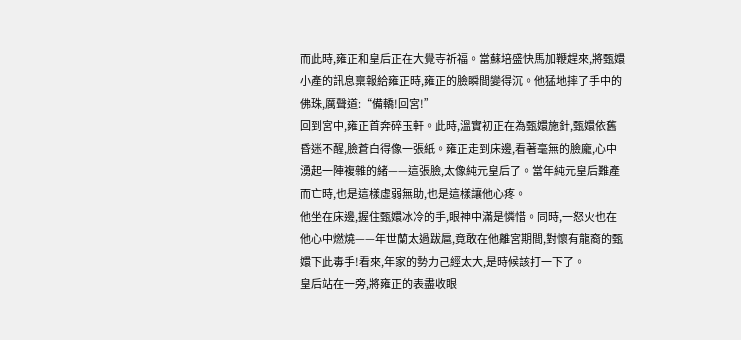而此時,雍正和皇后正在大覺寺祈福。當蘇培盛快馬加鞭趕來,將甄嬛小產的訊息稟報給雍正時,雍正的臉瞬間變得沉。他猛地摔了手中的佛珠,厲聲道:“備轎!回宮!”
回到宮中,雍正首奔碎玉軒。此時,溫實初正在為甄嬛施針,甄嬛依舊昏迷不醒,臉蒼白得像一張紙。雍正走到床邊,看著毫無的臉龐,心中湧起一陣複雜的緒——這張臉,太像純元皇后了。當年純元皇后難產而亡時,也是這樣虛弱無助,也是這樣讓他心疼。
他坐在床邊,握住甄嬛冰冷的手,眼神中滿是憐惜。同時,一怒火也在他心中燃燒——年世蘭太過跋扈,竟敢在他離宮期間,對懷有龍裔的甄嬛下此毒手!看來,年家的勢力己經太大,是時候該打一下了。
皇后站在一旁,將雍正的表盡收眼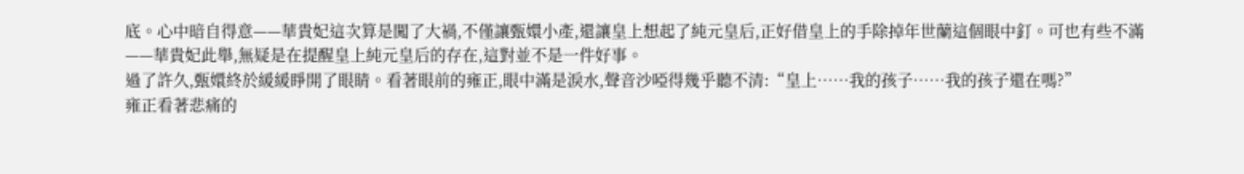底。心中暗自得意——華貴妃這次算是闖了大禍,不僅讓甄嬛小產,還讓皇上想起了純元皇后,正好借皇上的手除掉年世蘭這個眼中釘。可也有些不滿——華貴妃此舉,無疑是在提醒皇上純元皇后的存在,這對並不是一件好事。
過了許久,甄嬛終於緩緩睜開了眼睛。看著眼前的雍正,眼中滿是淚水,聲音沙啞得幾乎聽不清:“皇上……我的孩子……我的孩子還在嗎?”
雍正看著悲痛的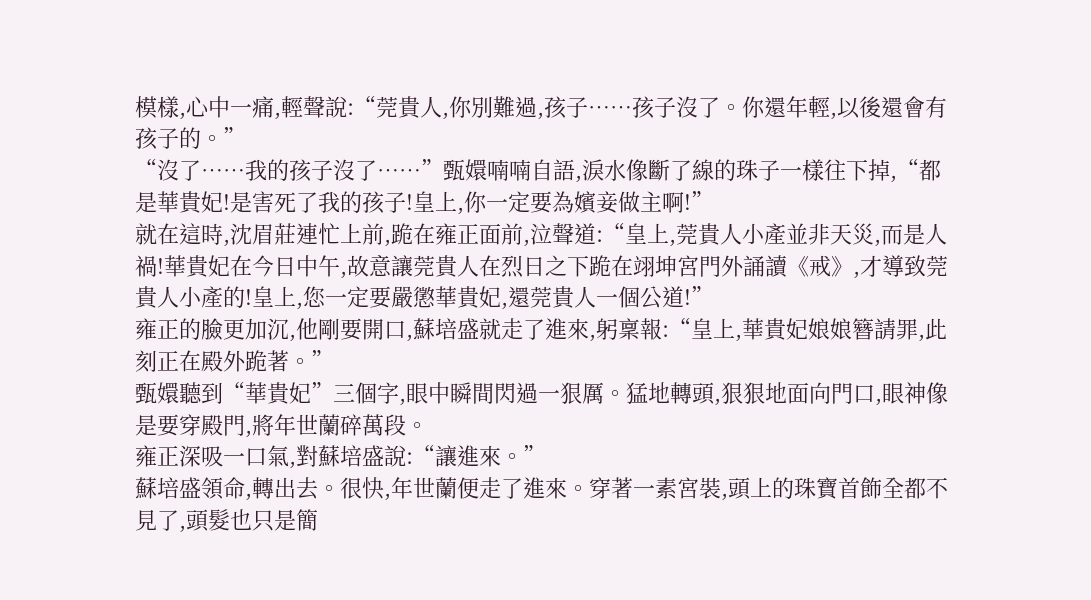模樣,心中一痛,輕聲說:“莞貴人,你別難過,孩子……孩子沒了。你還年輕,以後還會有孩子的。”
“沒了……我的孩子沒了……”甄嬛喃喃自語,淚水像斷了線的珠子一樣往下掉,“都是華貴妃!是害死了我的孩子!皇上,你一定要為嬪妾做主啊!”
就在這時,沈眉莊連忙上前,跪在雍正面前,泣聲道:“皇上,莞貴人小產並非天災,而是人禍!華貴妃在今日中午,故意讓莞貴人在烈日之下跪在翊坤宮門外誦讀《戒》,才導致莞貴人小產的!皇上,您一定要嚴懲華貴妃,還莞貴人一個公道!”
雍正的臉更加沉,他剛要開口,蘇培盛就走了進來,躬稟報:“皇上,華貴妃娘娘簪請罪,此刻正在殿外跪著。”
甄嬛聽到“華貴妃”三個字,眼中瞬間閃過一狠厲。猛地轉頭,狠狠地面向門口,眼神像是要穿殿門,將年世蘭碎萬段。
雍正深吸一口氣,對蘇培盛說:“讓進來。”
蘇培盛領命,轉出去。很快,年世蘭便走了進來。穿著一素宮裝,頭上的珠寶首飾全都不見了,頭髮也只是簡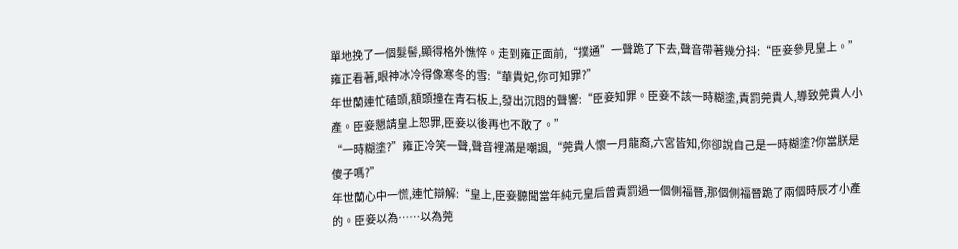單地挽了一個髮髻,顯得格外憔悴。走到雍正面前,“撲通”一聲跪了下去,聲音帶著幾分抖:“臣妾參見皇上。”
雍正看著,眼神冰冷得像寒冬的雪:“華貴妃,你可知罪?”
年世蘭連忙磕頭,額頭撞在青石板上,發出沉悶的聲響:“臣妾知罪。臣妾不該一時糊塗,責罰莞貴人,導致莞貴人小產。臣妾懇請皇上恕罪,臣妾以後再也不敢了。”
“一時糊塗?”雍正冷笑一聲,聲音裡滿是嘲諷,“莞貴人懷一月龍裔,六宮皆知,你卻說自己是一時糊塗?你當朕是傻子嗎?”
年世蘭心中一慌,連忙辯解:“皇上,臣妾聽聞當年純元皇后曾責罰過一個側福晉,那個側福晉跪了兩個時辰才小產的。臣妾以為……以為莞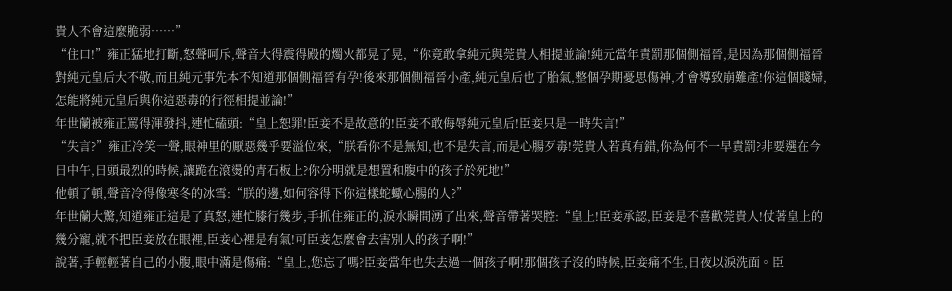貴人不會這麼脆弱……”
“住口!”雍正猛地打斷,怒聲呵斥,聲音大得震得殿的燭火都晃了晃,“你竟敢拿純元與莞貴人相提並論!純元當年責罰那個側福晉,是因為那個側福晉對純元皇后大不敬,而且純元事先本不知道那個側福晉有孕!後來那個側福晉小產,純元皇后也了胎氣,整個孕期憂思傷神,才會導致崩難產!你這個賤婦,怎能將純元皇后與你這惡毒的行徑相提並論!”
年世蘭被雍正罵得渾發抖,連忙磕頭:“皇上恕罪!臣妾不是故意的!臣妾不敢侮辱純元皇后!臣妾只是一時失言!”
“失言?”雍正冷笑一聲,眼神里的厭惡幾乎要溢位來,“朕看你不是無知,也不是失言,而是心腸歹毒!莞貴人若真有錯,你為何不一早責罰?非要選在今日中午,日頭最烈的時候,讓跪在滾燙的青石板上?你分明就是想置和腹中的孩子於死地!”
他頓了頓,聲音冷得像寒冬的冰雪:“朕的邊,如何容得下你這樣蛇蠍心腸的人?”
年世蘭大驚,知道雍正這是了真怒,連忙膝行幾步,手抓住雍正的,淚水瞬間湧了出來,聲音帶著哭腔:“皇上!臣妾承認,臣妾是不喜歡莞貴人!仗著皇上的幾分寵,就不把臣妾放在眼裡,臣妾心裡是有氣!可臣妾怎麼會去害別人的孩子啊!”
說著,手輕輕著自己的小腹,眼中滿是傷痛:“皇上,您忘了嗎?臣妾當年也失去過一個孩子啊!那個孩子沒的時候,臣妾痛不生,日夜以淚洗面。臣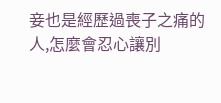妾也是經歷過喪子之痛的人,怎麼會忍心讓別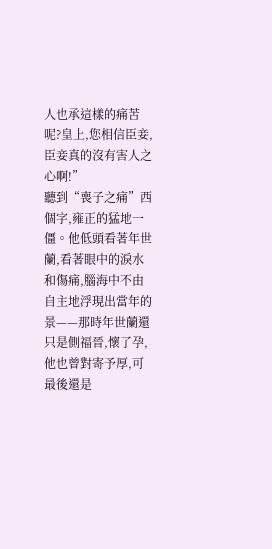人也承這樣的痛苦呢?皇上,您相信臣妾,臣妾真的沒有害人之心啊!”
聽到“喪子之痛”西個字,雍正的猛地一僵。他低頭看著年世蘭,看著眼中的淚水和傷痛,腦海中不由自主地浮現出當年的景——那時年世蘭還只是側福晉,懷了孕,他也曾對寄予厚,可最後還是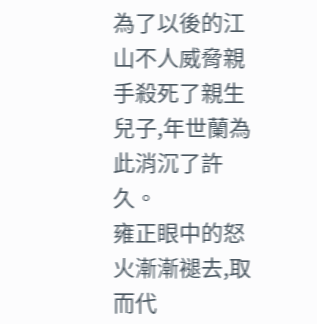為了以後的江山不人威脅親手殺死了親生兒子,年世蘭為此消沉了許久。
雍正眼中的怒火漸漸褪去,取而代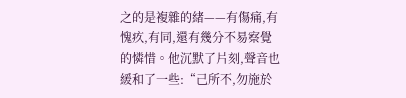之的是複雜的緒——有傷痛,有愧疚,有同,還有幾分不易察覺的憐惜。他沉默了片刻,聲音也緩和了一些:“己所不,勿施於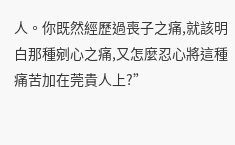人。你既然經歷過喪子之痛,就該明白那種剜心之痛,又怎麼忍心將這種痛苦加在莞貴人上?”